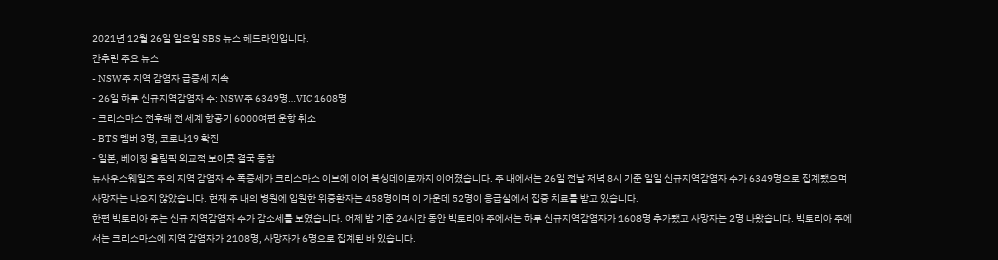2021년 12월 26일 일요일 SBS 뉴스 헤드라인입니다.
간추린 주요 뉴스
- NSW주 지역 감염자 급증세 지속
- 26일 하루 신규지역감염자 수: NSW주 6349명…VIC 1608명
- 크리스마스 전후해 전 세계 항공기 6000여편 운항 취소
- BTS 멤버 3명, 코로나19 확진
- 일본, 베이징 올림픽 외교적 보이콧 결국 동참
뉴사우스웨일즈 주의 지역 감염자 수 폭증세가 크리스마스 이브에 이어 복싱데이로까지 이어졌습니다. 주 내에서는 26일 전날 저녁 8시 기준 일일 신규지역감염자 수가 6349명으로 집계됐으며 사망자는 나오지 않았습니다. 현재 주 내의 병원에 입원한 위중환자는 458명이며 이 가운데 52명이 응급실에서 집중 치료를 받고 있습니다.
한편 빅토리아 주는 신규 지역감염자 수가 감소세를 보였습니다. 어제 밤 기준 24시간 동안 빅토리아 주에서는 하루 신규지역감염자가 1608명 추가됐고 사망자는 2명 나왔습니다. 빅토리아 주에서는 크리스마스에 지역 감염자가 2108명, 사망자가 6명으로 집계된 바 있습니다.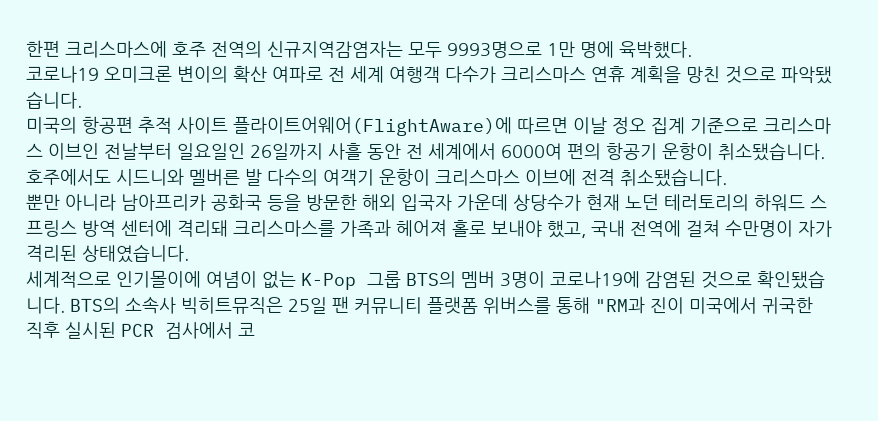한편 크리스마스에 호주 전역의 신규지역감염자는 모두 9993명으로 1만 명에 육박했다.
코로나19 오미크론 변이의 확산 여파로 전 세계 여행객 다수가 크리스마스 연휴 계획을 망친 것으로 파악됐습니다.
미국의 항공편 추적 사이트 플라이트어웨어(FlightAware)에 따르면 이날 정오 집계 기준으로 크리스마스 이브인 전날부터 일요일인 26일까지 사흘 동안 전 세계에서 6000여 편의 항공기 운항이 취소됐습니다. 호주에서도 시드니와 멜버른 발 다수의 여객기 운항이 크리스마스 이브에 전격 취소됐습니다.
뿐만 아니라 남아프리카 공화국 등을 방문한 해외 입국자 가운데 상당수가 현재 노던 테러토리의 하워드 스프링스 방역 센터에 격리돼 크리스마스를 가족과 헤어져 홀로 보내야 했고, 국내 전역에 걸쳐 수만명이 자가 격리된 상태였습니다.
세계적으로 인기몰이에 여념이 없는 K-Pop 그룹 BTS의 멤버 3명이 코로나19에 감염된 것으로 확인됐습니다. BTS의 소속사 빅히트뮤직은 25일 팬 커뮤니티 플랫폼 위버스를 통해 "RM과 진이 미국에서 귀국한 직후 실시된 PCR 검사에서 코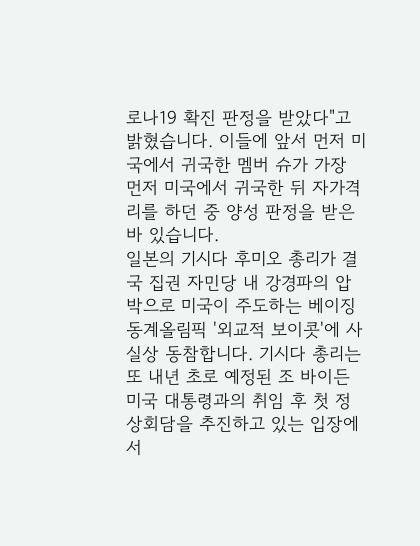로나19 확진 판정을 받았다"고 밝혔습니다. 이들에 앞서 먼저 미국에서 귀국한 멤버 슈가 가장 먼저 미국에서 귀국한 뒤 자가격리를 하던 중 양성 판정을 받은 바 있습니다.
일본의 기시다 후미오 총리가 결국 집권 자민당 내 강경파의 압박으로 미국이 주도하는 베이징동계올림픽 '외교적 보이콧'에 사실상 동참합니다. 기시다 총리는 또 내년 초로 예정된 조 바이든 미국 대통령과의 취임 후 첫 정상회담을 추진하고 있는 입장에서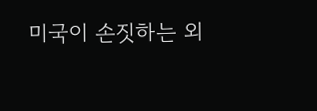미국이 손짓하는 외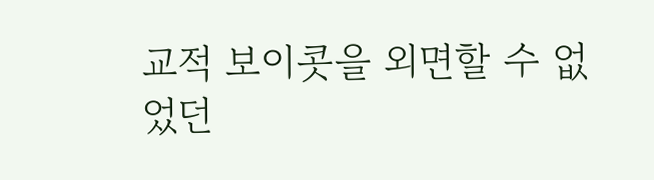교적 보이콧을 외면할 수 없었던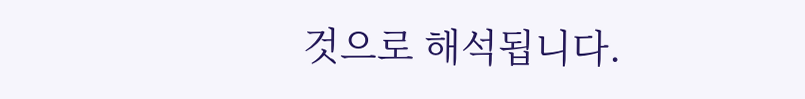것으로 해석됩니다.